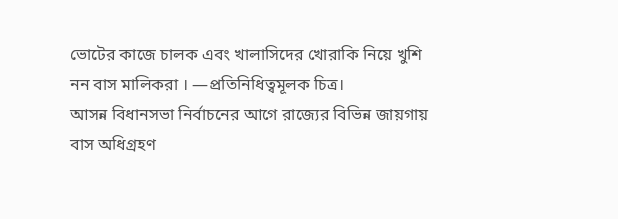ভোটের কাজে চালক এবং খালাসিদের খোরাকি নিয়ে খুশি নন বাস মালিকরা । —প্রতিনিধিত্বমূলক চিত্র।
আসন্ন বিধানসভা নির্বাচনের আগে রাজ্যের বিভিন্ন জায়গায় বাস অধিগ্রহণ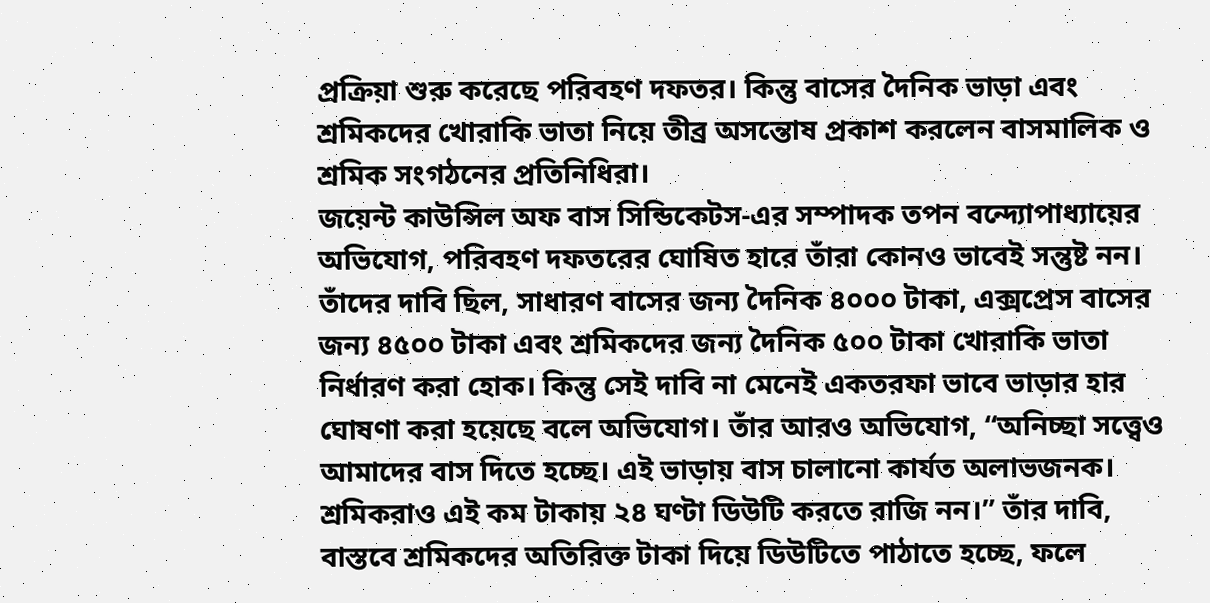প্রক্রিয়া শুরু করেছে পরিবহণ দফতর। কিন্তু বাসের দৈনিক ভাড়া এবং শ্রমিকদের খোরাকি ভাতা নিয়ে তীব্র অসন্তোষ প্রকাশ করলেন বাসমালিক ও শ্রমিক সংগঠনের প্রতিনিধিরা।
জয়েন্ট কাউন্সিল অফ বাস সিন্ডিকেটস-এর সম্পাদক তপন বন্দ্যোপাধ্যায়ের অভিযোগ, পরিবহণ দফতরের ঘোষিত হারে তাঁরা কোনও ভাবেই সন্তুষ্ট নন। তাঁদের দাবি ছিল, সাধারণ বাসের জন্য দৈনিক ৪০০০ টাকা, এক্সপ্রেস বাসের জন্য ৪৫০০ টাকা এবং শ্রমিকদের জন্য দৈনিক ৫০০ টাকা খোরাকি ভাতা নির্ধারণ করা হোক। কিন্তু সেই দাবি না মেনেই একতরফা ভাবে ভাড়ার হার ঘোষণা করা হয়েছে বলে অভিযোগ। তাঁর আরও অভিযোগ, “অনিচ্ছা সত্ত্বেও আমাদের বাস দিতে হচ্ছে। এই ভাড়ায় বাস চালানো কার্যত অলাভজনক। শ্রমিকরাও এই কম টাকায় ২৪ ঘণ্টা ডিউটি করতে রাজি নন।” তাঁর দাবি, বাস্তবে শ্রমিকদের অতিরিক্ত টাকা দিয়ে ডিউটিতে পাঠাতে হচ্ছে, ফলে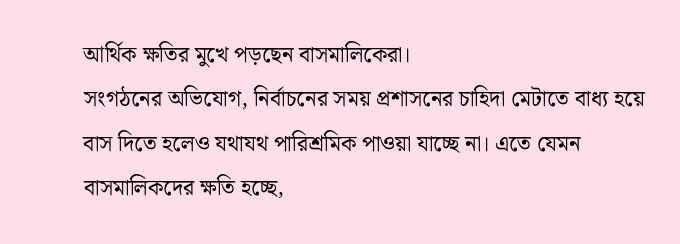আর্থিক ক্ষতির মুখে পড়ছেন বাসমালিকেরা।
সংগঠনের অভিযোগ, নির্বাচনের সময় প্রশাসনের চাহিদা মেটাতে বাধ্য হয়ে বাস দিতে হলেও যথাযথ পারিশ্রমিক পাওয়া যাচ্ছে না। এতে যেমন বাসমালিকদের ক্ষতি হচ্ছে,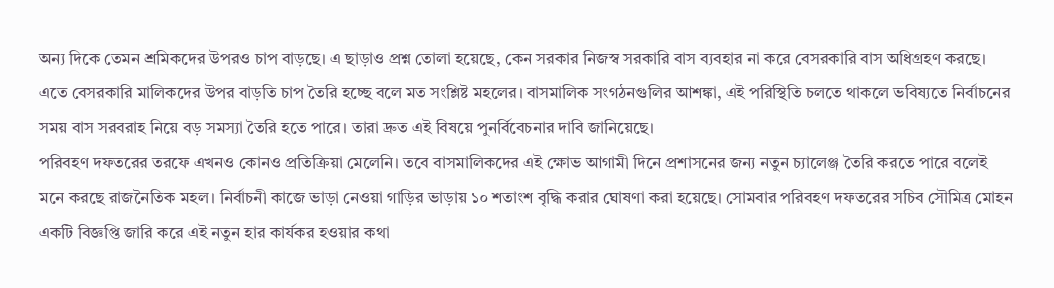অন্য দিকে তেমন শ্রমিকদের উপরও চাপ বাড়ছে। এ ছাড়াও প্রশ্ন তোলা হয়েছে, কেন সরকার নিজস্ব সরকারি বাস ব্যবহার না করে বেসরকারি বাস অধিগ্রহণ করছে। এতে বেসরকারি মালিকদের উপর বাড়তি চাপ তৈরি হচ্ছে বলে মত সংশ্লিষ্ট মহলের। বাসমালিক সংগঠনগুলির আশঙ্কা, এই পরিস্থিতি চলতে থাকলে ভবিষ্যতে নির্বাচনের সময় বাস সরবরাহ নিয়ে বড় সমস্যা তৈরি হতে পারে। তারা দ্রুত এই বিষয়ে পুনর্বিবেচনার দাবি জানিয়েছে।
পরিবহণ দফতরের তরফে এখনও কোনও প্রতিক্রিয়া মেলেনি। তবে বাসমালিকদের এই ক্ষোভ আগামী দিনে প্রশাসনের জন্য নতুন চ্যালেঞ্জ তৈরি করতে পারে বলেই মনে করছে রাজনৈতিক মহল। নির্বাচনী কাজে ভাড়া নেওয়া গাড়ির ভাড়ায় ১০ শতাংশ বৃদ্ধি করার ঘোষণা করা হয়েছে। সোমবার পরিবহণ দফতরের সচিব সৌমিত্র মোহন একটি বিজ্ঞপ্তি জারি করে এই নতুন হার কার্যকর হওয়ার কথা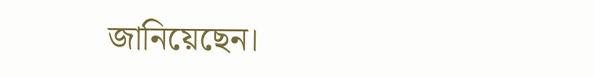জানিয়েছেন।